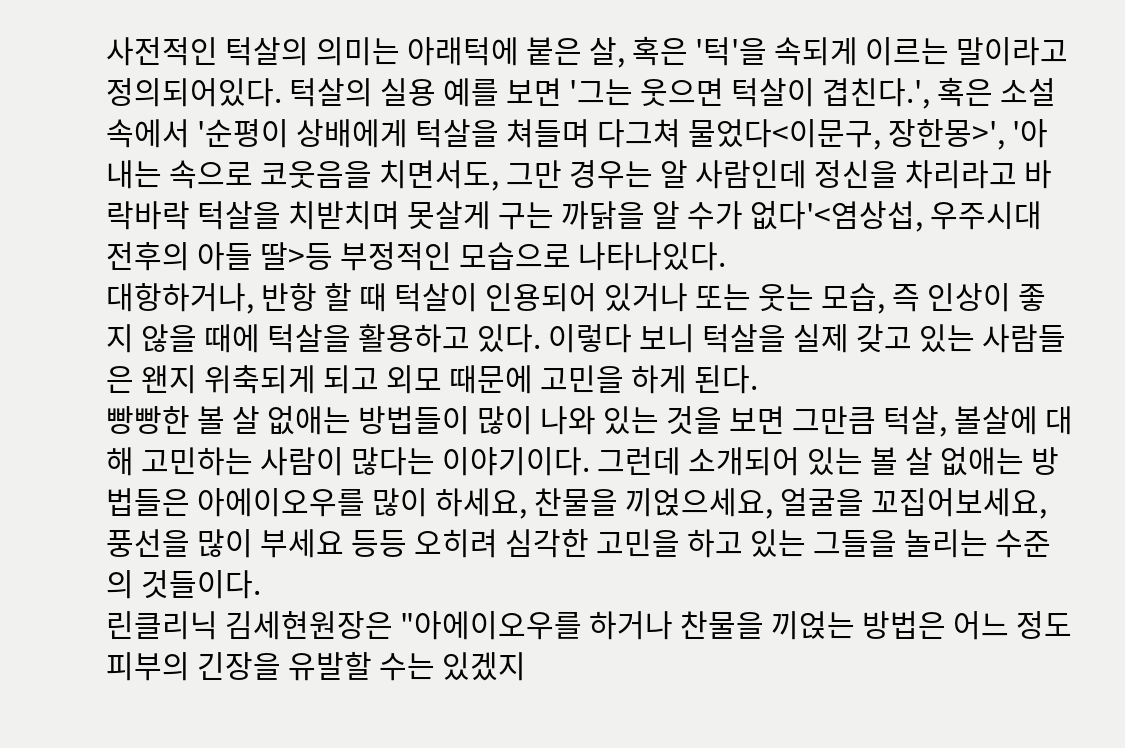사전적인 턱살의 의미는 아래턱에 붙은 살, 혹은 '턱'을 속되게 이르는 말이라고 정의되어있다. 턱살의 실용 예를 보면 '그는 웃으면 턱살이 겹친다.', 혹은 소설 속에서 '순평이 상배에게 턱살을 쳐들며 다그쳐 물었다<이문구, 장한몽>', '아내는 속으로 코웃음을 치면서도, 그만 경우는 알 사람인데 정신을 차리라고 바락바락 턱살을 치받치며 못살게 구는 까닭을 알 수가 없다'<염상섭, 우주시대 전후의 아들 딸>등 부정적인 모습으로 나타나있다.
대항하거나, 반항 할 때 턱살이 인용되어 있거나 또는 웃는 모습, 즉 인상이 좋지 않을 때에 턱살을 활용하고 있다. 이렇다 보니 턱살을 실제 갖고 있는 사람들은 왠지 위축되게 되고 외모 때문에 고민을 하게 된다.
빵빵한 볼 살 없애는 방법들이 많이 나와 있는 것을 보면 그만큼 턱살, 볼살에 대해 고민하는 사람이 많다는 이야기이다. 그런데 소개되어 있는 볼 살 없애는 방법들은 아에이오우를 많이 하세요, 찬물을 끼얹으세요, 얼굴을 꼬집어보세요, 풍선을 많이 부세요 등등 오히려 심각한 고민을 하고 있는 그들을 놀리는 수준의 것들이다.
린클리닉 김세현원장은 "아에이오우를 하거나 찬물을 끼얹는 방법은 어느 정도 피부의 긴장을 유발할 수는 있겠지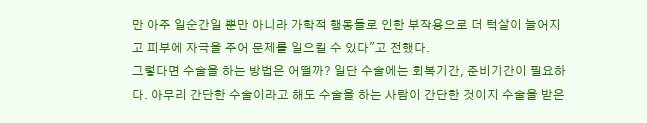만 아주 일순간일 뿐만 아니라 가학적 행동들로 인한 부작용으로 더 턱살이 늘어지고 피부에 자극을 주어 문제를 일으킬 수 있다"고 전했다.
그렇다면 수술을 하는 방법은 어떨까? 일단 수술에는 회복기간, 준비기간이 필요하다. 아무리 간단한 수술이라고 해도 수술을 하는 사람이 간단한 것이지 수술을 받은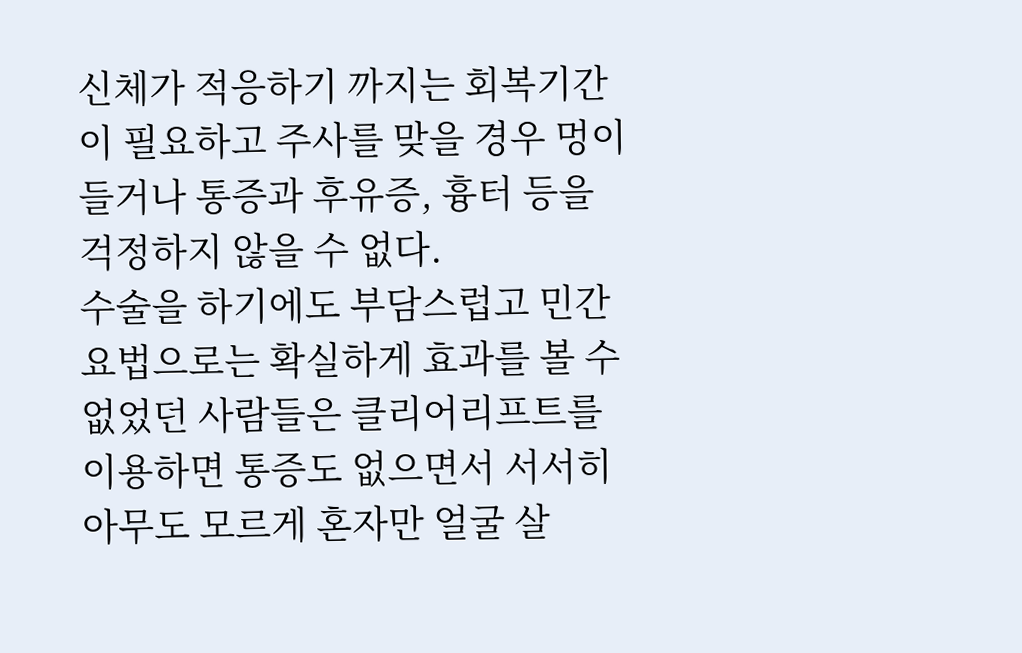신체가 적응하기 까지는 회복기간이 필요하고 주사를 맞을 경우 멍이 들거나 통증과 후유증, 흉터 등을 걱정하지 않을 수 없다.
수술을 하기에도 부담스럽고 민간요법으로는 확실하게 효과를 볼 수 없었던 사람들은 클리어리프트를 이용하면 통증도 없으면서 서서히 아무도 모르게 혼자만 얼굴 살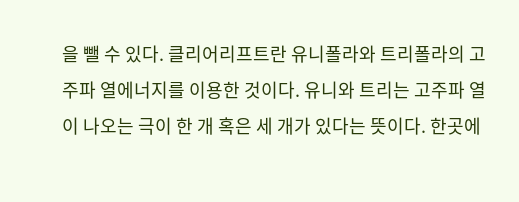을 뺄 수 있다. 클리어리프트란 유니폴라와 트리폴라의 고주파 열에너지를 이용한 것이다. 유니와 트리는 고주파 열이 나오는 극이 한 개 혹은 세 개가 있다는 뜻이다. 한곳에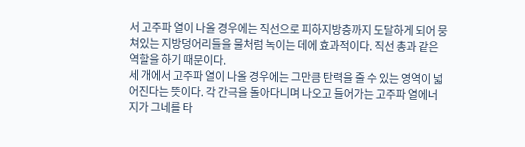서 고주파 열이 나올 경우에는 직선으로 피하지방층까지 도달하게 되어 뭉쳐있는 지방덩어리들을 물처럼 녹이는 데에 효과적이다. 직선 총과 같은 역할을 하기 때문이다.
세 개에서 고주파 열이 나올 경우에는 그만큼 탄력을 줄 수 있는 영역이 넓어진다는 뜻이다. 각 간극을 돌아다니며 나오고 들어가는 고주파 열에너지가 그네를 타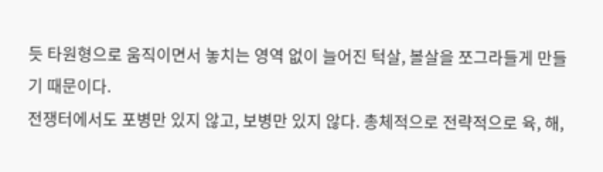듯 타원형으로 움직이면서 놓치는 영역 없이 늘어진 턱살, 볼살을 쪼그라들게 만들기 때문이다.
전쟁터에서도 포병만 있지 않고, 보병만 있지 않다. 총체적으로 전략적으로 육, 해,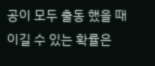공이 모두 출동 했을 때 이길 수 있는 확률은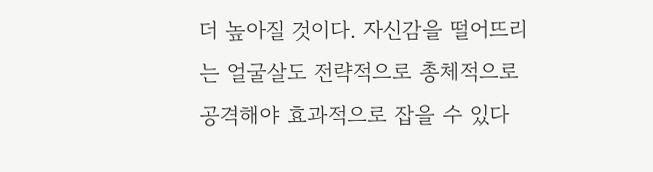더 높아질 것이다. 자신감을 떨어뜨리는 얼굴살도 전략적으로 총체적으로 공격해야 효과적으로 잡을 수 있다